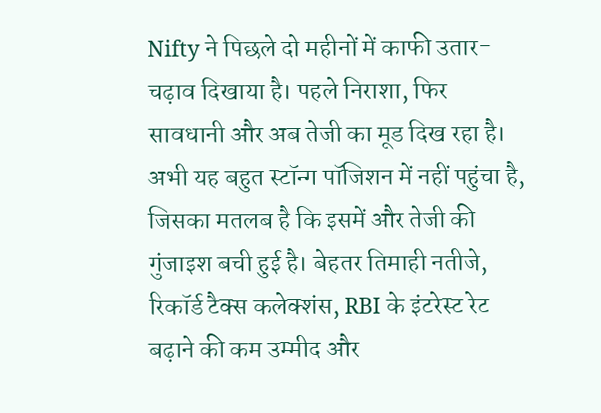Nifty ने पिछले दो महीनों में काफी उतार-चढ़ाव दिखाया है। पहले निराशा, फिर सावधानी और अब तेजी का मूड दिख रहा है। अभी यह बहुत स्टॉन्ग पॉजिशन में नहीं पहुंचा है, जिसका मतलब है कि इसमें और तेजी की गुंजाइश बची हुई है। बेहतर तिमाही नतीजे, रिकॉर्ड टैक्स कलेक्शंस, RBI के इंटरेस्ट रेट बढ़ाने की कम उम्मीद और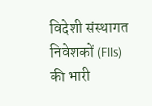विदेशी संस्थागत निवेशकों (FIIs) की भारी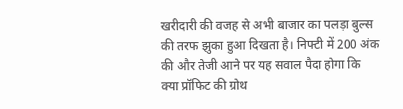खरीदारी की वजह से अभी बाजार का पलड़ा बुल्स की तरफ झुका हुआ दिखता है। निफ्टी में 200 अंक की और तेजी आने पर यह सवाल पैदा होगा कि क्या प्रॉफिट की ग्रोथ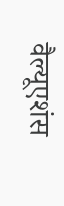वैल्यूएशंस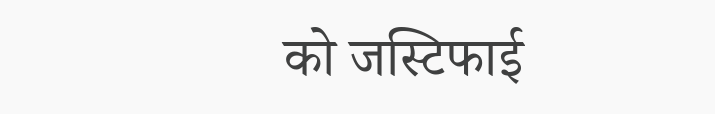को जस्टिफाई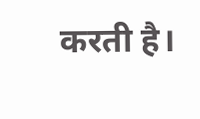करती है।